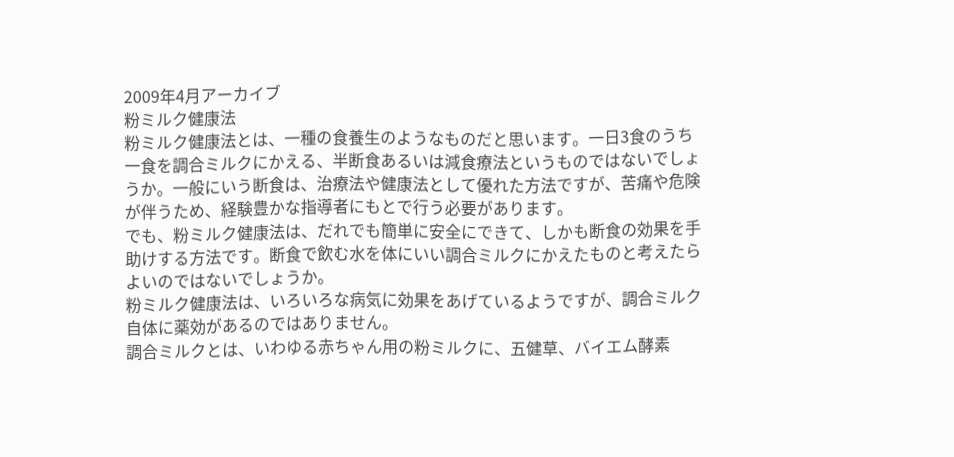2009年4月アーカイブ
粉ミルク健康法
粉ミルク健康法とは、一種の食養生のようなものだと思います。一日3食のうち一食を調合ミルクにかえる、半断食あるいは減食療法というものではないでしょうか。一般にいう断食は、治療法や健康法として優れた方法ですが、苦痛や危険が伴うため、経験豊かな指導者にもとで行う必要があります。
でも、粉ミルク健康法は、だれでも簡単に安全にできて、しかも断食の効果を手助けする方法です。断食で飲む水を体にいい調合ミルクにかえたものと考えたらよいのではないでしょうか。
粉ミルク健康法は、いろいろな病気に効果をあげているようですが、調合ミルク自体に薬効があるのではありません。
調合ミルクとは、いわゆる赤ちゃん用の粉ミルクに、五健草、バイエム酵素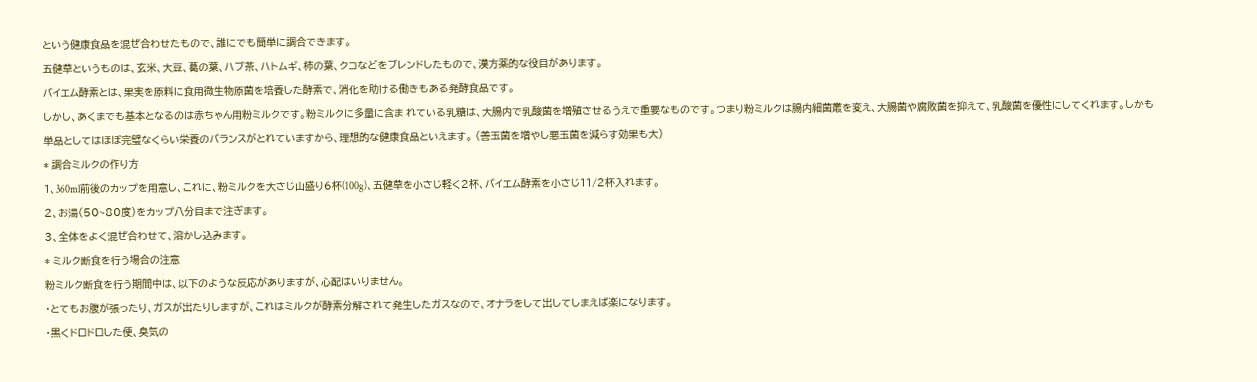という健康食品を混ぜ合わせたもので、誰にでも簡単に調合できます。
五健草というものは、玄米、大豆、葛の葉、ハブ茶、ハトムギ、柿の葉、クコなどをブレンドしたもので、漢方薬的な役目があります。
バイエム酵素とは、果実を原料に食用微生物原菌を培養した酵素で、消化を助ける働きもある発酵食品です。
しかし、あくまでも基本となるのは赤ちゃん用粉ミルクです。粉ミルクに多量に含ま れている乳糖は、大腸内で乳酸菌を増殖させるうえで重要なものです。つまり粉ミルクは腸内細菌叢を変え、大腸菌や腐敗菌を抑えて、乳酸菌を優性にしてくれます。しかも単品としてはほぼ完璧なくらい栄養のバランスがとれていますから、理想的な健康食品といえます。 (善玉菌を増やし悪玉菌を減らす効果も大)
* 調合ミルクの作り方
1、360ml前後のカップを用意し、これに、粉ミルクを大さじ山盛り6杯(100g)、五健草を小さじ軽く2杯、バイエム酵素を小さじ11/2杯入れます。
2、お湯(50~80度)をカップ八分目まで注ぎます。
3、全体をよく混ぜ合わせて、溶かし込みます。
* ミルク断食を行う場合の注意
粉ミルク断食を行う期間中は、以下のような反応がありますが、心配はいりません。
・とてもお腹が張ったり、ガスが出たりしますが、これはミルクが酵素分解されて発生したガスなので、オナラをして出してしまえば楽になります。
・黒くドロドロした便、臭気の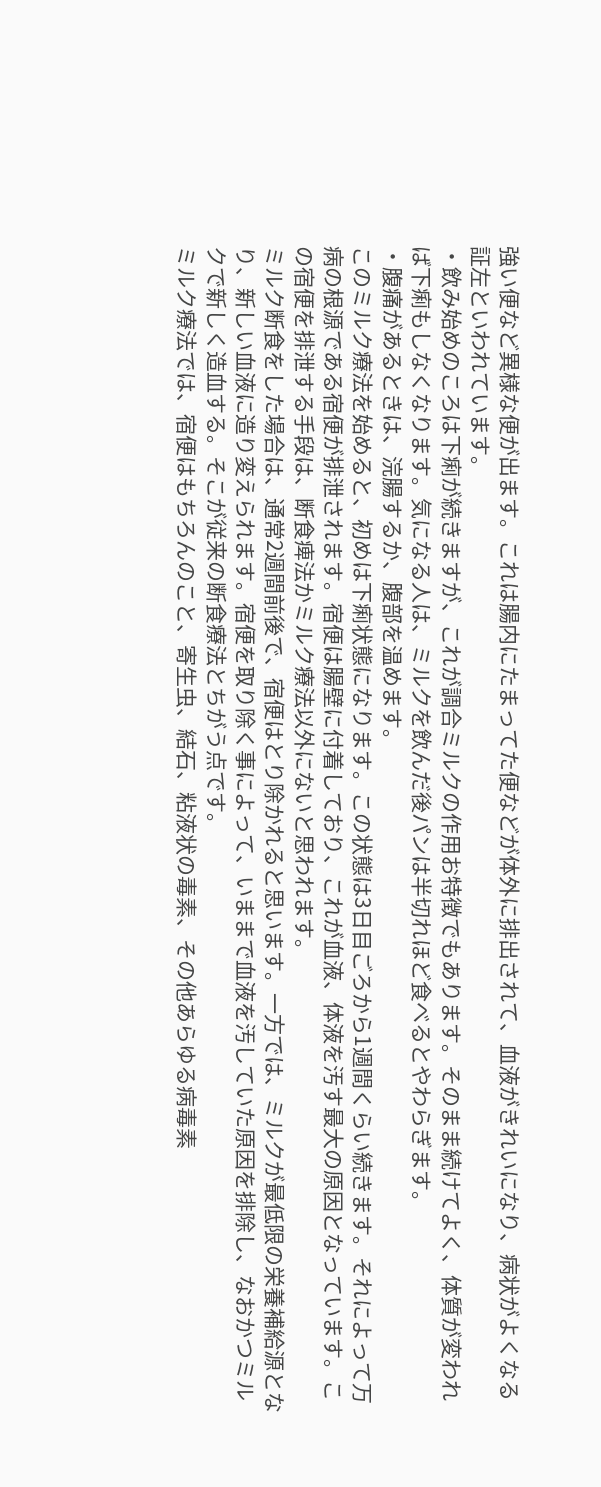強い便など異様な便が出ます。これは腸内にたまってた便などが体外に排出されて、血液がきれいになり、病状がよくなる証左といわれています。
・飲み始めのころは下痢が続きますが、これが調合ミルクの作用お特徴でもあります。そのまま続けてよく、体質が変われば下痢もしなくなります。気になる人は、ミルクを飲んだ後パンは半切れほど食べるとやわらぎます。
・腹痛があるときは、浣腸するか、腹部を温めます。
このミルク療法を始めると、初めは下痢状態になります。この状態は3日目ごろから1週間くらい続きます。それによって万病の根源である宿便が排泄されます。宿便は腸壁に付着しており、これが血液、体液を汚す最大の原因となっています。この宿便を排泄する手段は、断食痺法かミルク療法以外にないと思われます。
ミルク断食をした場合は、通常2週間前後で、宿便はとり除かれると思います。一方では、ミルクが最低限の栄養補給源となり、新しい血液に造り変えられます。宿便を取り除く事によって、いままで血液を汚していた原因を排除し、なおかつミルクで新しく造血する。そこが従来の断食療法とちがう点です。
ミルク療法では、宿便はもちろんのこと、寄生虫、結石、粘液状の毒素、その他あらゆる病毒素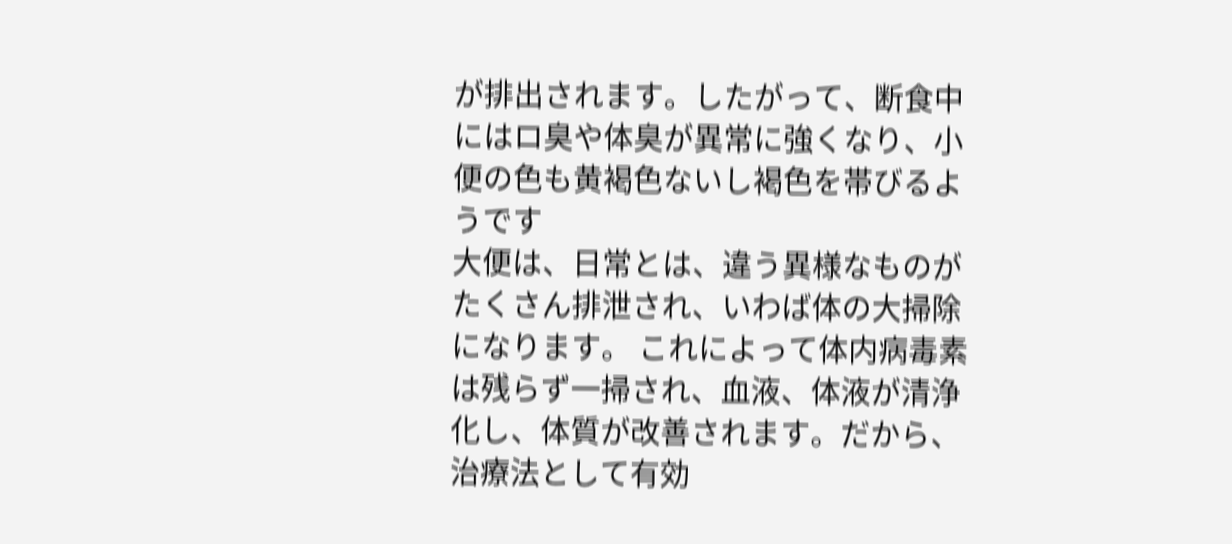が排出されます。したがって、断食中にはロ臭や体臭が異常に強くなり、小便の色も黄褐色ないし褐色を帯びるようです
大便は、日常とは、違う異様なものがたくさん排泄され、いわば体の大掃除になります。 これによって体内病毒素は残らず一掃され、血液、体液が清浄化し、体質が改善されます。だから、治療法として有効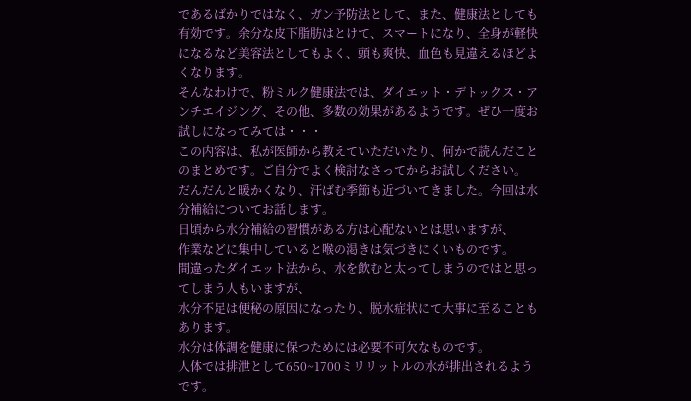であるばかりではなく、ガン予防法として、また、健康法としても有効です。余分な皮下脂肪はとけて、スマートになり、全身が軽快になるなど美容法としてもよく、頭も爽快、血色も見違えるほどよくなります。
そんなわけで、粉ミルク健康法では、ダイエット・デトックス・アンチエイジング、その他、多数の効果があるようです。ぜひ一度お試しになってみては・・・
この内容は、私が医師から教えていただいたり、何かで読んだことのまとめです。ご自分でよく検討なさってからお試しください。
だんだんと暖かくなり、汗ばむ季節も近づいてきました。今回は水分補給についてお話します。
日頃から水分補給の習慣がある方は心配ないとは思いますが、
作業などに集中していると喉の渇きは気づきにくいものです。
間違ったダイエット法から、水を飲むと太ってしまうのではと思ってしまう人もいますが、
水分不足は便秘の原因になったり、脱水症状にて大事に至ることもあります。
水分は体調を健康に保つためには必要不可欠なものです。
人体では排泄として650~1700ミリリットルの水が排出されるようです。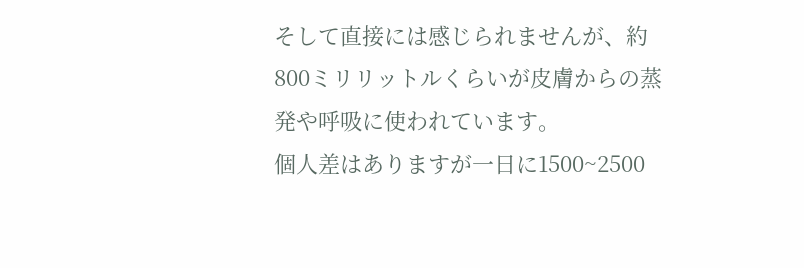そして直接には感じられませんが、約800ミリリットルくらいが皮膚からの蒸発や呼吸に使われています。
個人差はありますが一日に1500~2500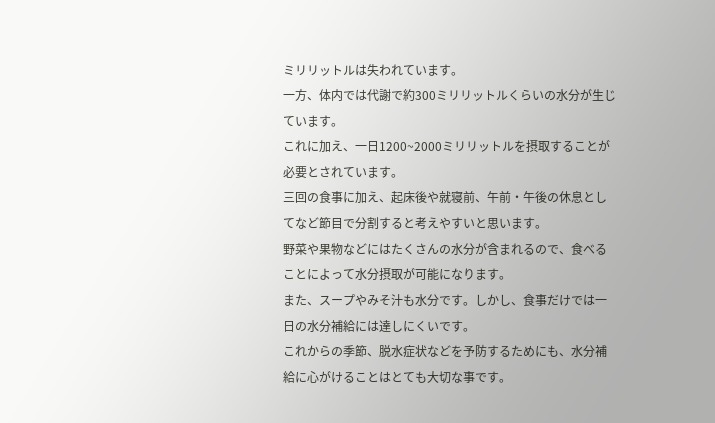ミリリットルは失われています。
一方、体内では代謝で約300ミリリットルくらいの水分が生じています。
これに加え、一日1200~2000ミリリットルを摂取することが必要とされています。
三回の食事に加え、起床後や就寝前、午前・午後の休息としてなど節目で分割すると考えやすいと思います。
野菜や果物などにはたくさんの水分が含まれるので、食べることによって水分摂取が可能になります。
また、スープやみそ汁も水分です。しかし、食事だけでは一日の水分補給には達しにくいです。
これからの季節、脱水症状などを予防するためにも、水分補給に心がけることはとても大切な事です。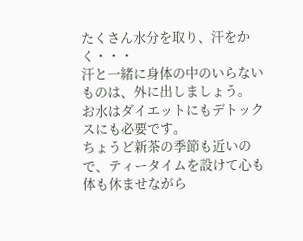たくさん水分を取り、汗をかく・・・
汗と一緒に身体の中のいらないものは、外に出しましょう。
お水はダイエットにもデトックスにも必要です。
ちょうど新茶の季節も近いので、ティータイムを設けて心も体も休ませながら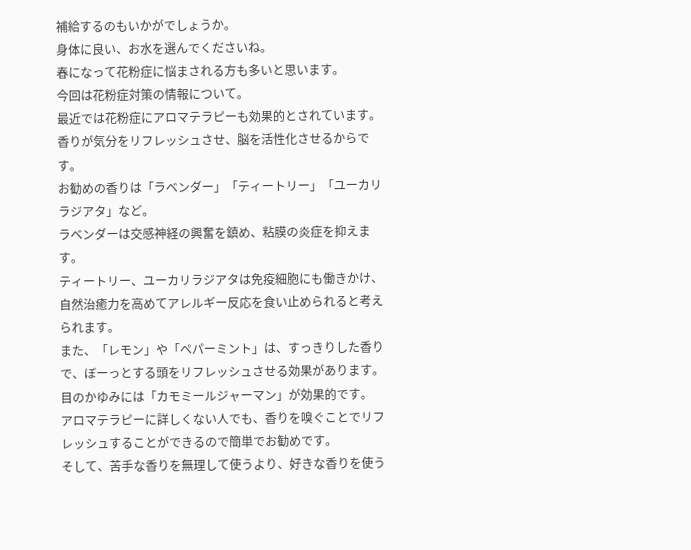補給するのもいかがでしょうか。
身体に良い、お水を選んでくださいね。
春になって花粉症に悩まされる方も多いと思います。
今回は花粉症対策の情報について。
最近では花粉症にアロマテラピーも効果的とされています。
香りが気分をリフレッシュさせ、脳を活性化させるからです。
お勧めの香りは「ラベンダー」「ティートリー」「ユーカリラジアタ」など。
ラベンダーは交感神経の興奮を鎮め、粘膜の炎症を抑えます。
ティートリー、ユーカリラジアタは免疫細胞にも働きかけ、
自然治癒力を高めてアレルギー反応を食い止められると考えられます。
また、「レモン」や「ペパーミント」は、すっきりした香りで、ぼーっとする頭をリフレッシュさせる効果があります。
目のかゆみには「カモミールジャーマン」が効果的です。
アロマテラピーに詳しくない人でも、香りを嗅ぐことでリフレッシュすることができるので簡単でお勧めです。
そして、苦手な香りを無理して使うより、好きな香りを使う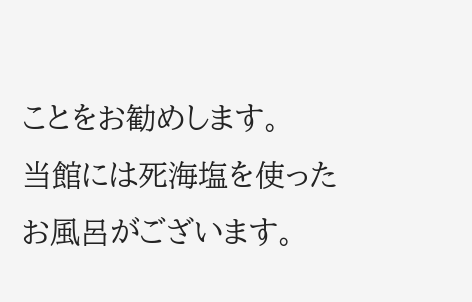ことをお勧めします。
当館には死海塩を使ったお風呂がございます。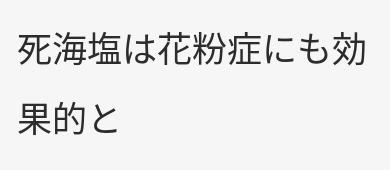死海塩は花粉症にも効果的と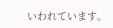いわれています。